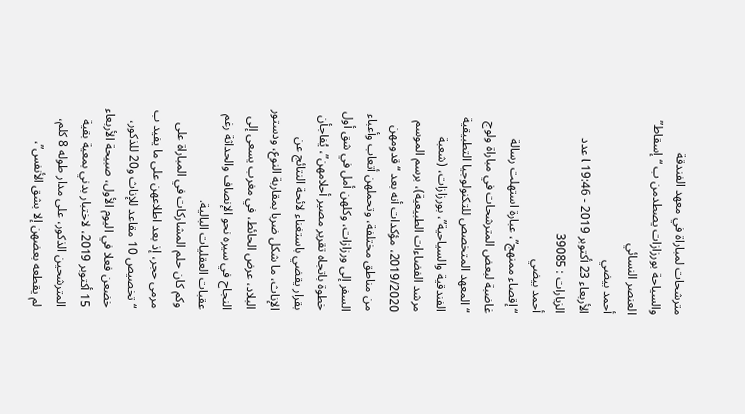مترشحات لمباراة في معهد الفندقة والسياحة بورزازات يصطدمن ب “إسقاط” العنصر النسائي
أحمد بيضي
الأربعاء 23 أكتوبر 2019 - 19:46 l عدد الزيارات : 39085
أحمد بيضي
“إقصاء ممنهج”، عبارة استهلت رسالة غاضبة لبعض المترشحات في مباراة ولوج “المعهد المتخصص للتكنولوجيا التطبيقية الفندقية والسياحية”، بورزازات، (شعبة مرشد الفضاءات الطبيعية)، برسم الموسم 2019/2020، مؤكدات أنه بعد “قدومهن من مناطق مختلفة، وتحملهن أتعاب وأعباء السفر إلى ورزازات، وكلهن أمل في شق أول خطوة باتجاه تقرير مصير أحلامهن”، يُفاجأن بقرار يقضي باستغناء لائحة النتائج عن الإناث، ما شكل ضربا بمقاربة النوع، ودستور البلاد، عرض الحائط، في مغرب يسعى إلى النجاح في سيره نحو الإنصاف والحداثة رغم عقبات العقليات البالية.
وكم كان حلم المشاركات في المباراة على مرمى حجر، إذ بعد اطلاعهن على ما يفيد ب “تخصيص 10 مقاعد للإناث و20 للذكور، خضعن فعلا في اليوم الأول، صبيحة الأربعاء 15 أكتوبر 2019، لاختبار بدني بمعية بقية المترشحين الذكور، على مدار طوله 8 كلم، لم يقطعه بعضهن إلا بشق الأنفس”،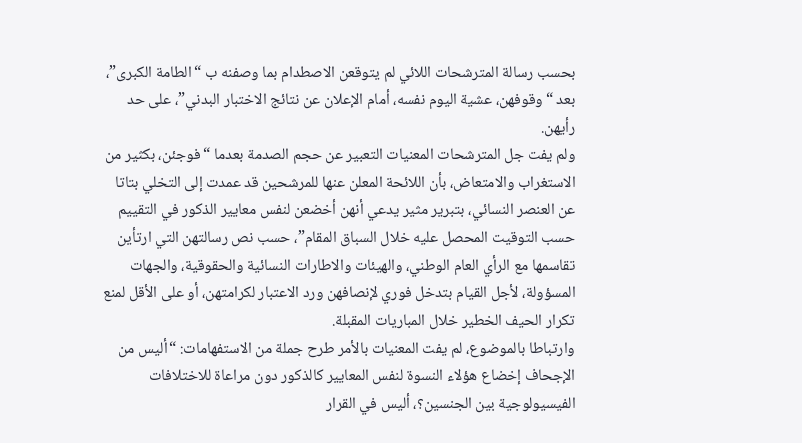بحسب رسالة المترشحات اللائي لم يتوقعن الاصطدام بما وصفنه ب “الطامة الكبرى”، بعد “وقوفهن، عشية اليوم نفسه، أمام الإعلان عن نتائج الاختبار البدني”، على حد رأيهن.
ولم يفت جل المترشحات المعنيات التعبير عن حجم الصدمة بعدما “فوجئن، بكثير من الاستغراب والامتعاض، بأن اللائحة المعلن عنها للمرشحين قد عمدت إلى التخلي بتاتا عن العنصر النسائي، بتبرير مثير يدعي أنهن أخضعن لنفس معايير الذكور في التقييم حسب التوقيت المحصل عليه خلال السباق المقام”، حسب نص رسالتهن التي ارتأين تقاسمها مع الرأي العام الوطني، والهيئات والاطارات النسائية والحقوقية، والجهات المسؤولة، لأجل القيام بتدخل فوري لإنصافهن ورد الاعتبار لكرامتهن، أو على الأقل لمنع تكرار الحيف الخطير خلال المباريات المقبلة.
وارتباطا بالموضوع، لم يفت المعنيات بالأمر طرح جملة من الاستفهامات: “أليس من الإجحاف إخضاع هؤلاء النسوة لنفس المعايير كالذكور دون مراعاة للاختلافات الفيسيولوجية بين الجنسين؟، أليس في القرار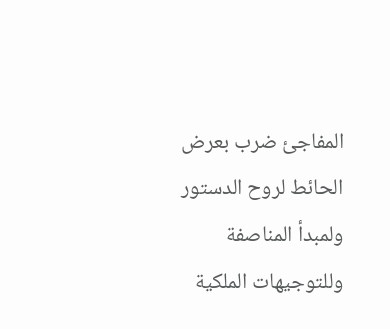المفاجئ ضرب بعرض الحائط لروح الدستور ولمبدأ المناصفة وللتوجيهات الملكية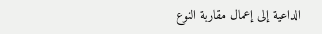الداعية إلى إعمال مقاربة النوع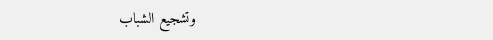وتشجيع الشباب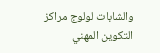والشابات لولوج مراكز التكوين المهني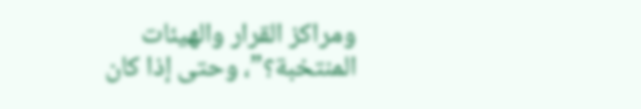ومراكز القرار والهيئات المنتخبة؟”، وحتى إذا كان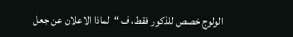الولوج خصص للذكور فقط، ف “لماذا الاعلان عن جعل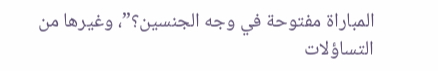المباراة مفتوحة في وجه الجنسين؟”، وغيرها من التساؤلات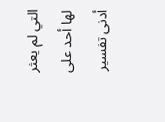التي لم يعثر لها أحد على أدنى تفسير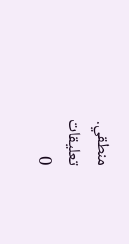منطقي.
تعليقات
0